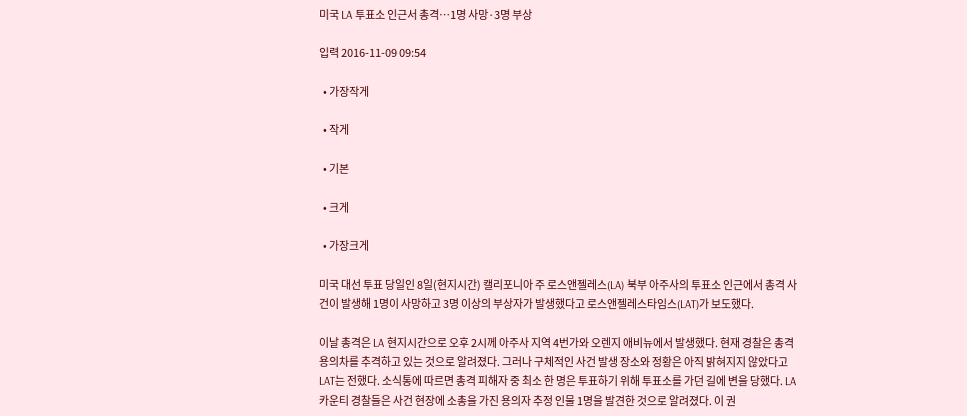미국 LA 투표소 인근서 총격…1명 사망·3명 부상

입력 2016-11-09 09:54

  • 가장작게

  • 작게

  • 기본

  • 크게

  • 가장크게

미국 대선 투표 당일인 8일(현지시간) 캘리포니아 주 로스앤젤레스(LA) 북부 아주사의 투표소 인근에서 총격 사건이 발생해 1명이 사망하고 3명 이상의 부상자가 발생했다고 로스앤젤레스타임스(LAT)가 보도했다.

이날 총격은 LA 현지시간으로 오후 2시께 아주사 지역 4번가와 오렌지 애비뉴에서 발생했다. 현재 경찰은 총격 용의차를 추격하고 있는 것으로 알려졌다. 그러나 구체적인 사건 발생 장소와 정황은 아직 밝혀지지 않았다고 LAT는 전했다. 소식통에 따르면 총격 피해자 중 최소 한 명은 투표하기 위해 투표소를 가던 길에 변을 당했다. LA카운티 경찰들은 사건 현장에 소총을 가진 용의자 추정 인물 1명을 발견한 것으로 알려졌다. 이 권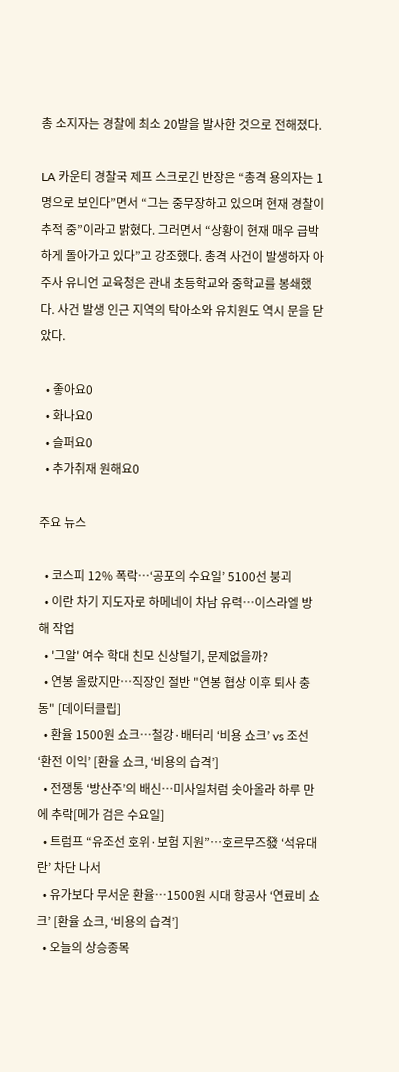총 소지자는 경찰에 최소 20발을 발사한 것으로 전해졌다.

LA 카운티 경찰국 제프 스크로긴 반장은 “총격 용의자는 1명으로 보인다”면서 “그는 중무장하고 있으며 현재 경찰이 추적 중”이라고 밝혔다. 그러면서 “상황이 현재 매우 급박하게 돌아가고 있다”고 강조했다. 총격 사건이 발생하자 아주사 유니언 교육청은 관내 초등학교와 중학교를 봉쇄했다. 사건 발생 인근 지역의 탁아소와 유치원도 역시 문을 닫았다.

  • 좋아요0
  • 화나요0
  • 슬퍼요0
  • 추가취재 원해요0

주요 뉴스

  • 코스피 12% 폭락…‘공포의 수요일’ 5100선 붕괴
  • 이란 차기 지도자로 하메네이 차남 유력…이스라엘 방해 작업
  • '그알' 여수 학대 친모 신상털기, 문제없을까?
  • 연봉 올랐지만…직장인 절반 "연봉 협상 이후 퇴사 충동" [데이터클립]
  • 환율 1500원 쇼크…철강·배터리 ‘비용 쇼크’ vs 조선 ‘환전 이익’ [환율 쇼크, ‘비용의 습격’]
  • 전쟁통 ‘방산주’의 배신…미사일처럼 솟아올라 하루 만에 추락[메가 검은 수요일]
  • 트럼프 “유조선 호위·보험 지원”…호르무즈發 ‘석유대란’ 차단 나서
  • 유가보다 무서운 환율…1500원 시대 항공사 ‘연료비 쇼크’ [환율 쇼크, ‘비용의 습격’]
  • 오늘의 상승종목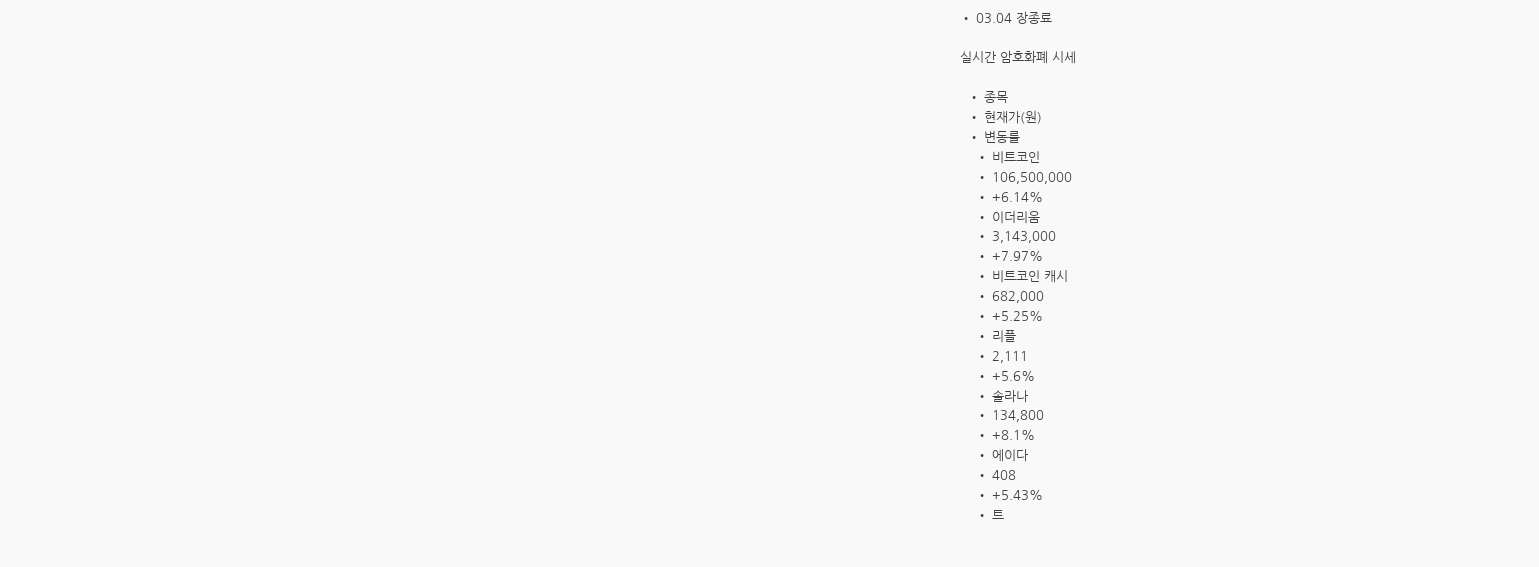• 03.04 장종료

실시간 암호화폐 시세

  • 종목
  • 현재가(원)
  • 변동률
    • 비트코인
    • 106,500,000
    • +6.14%
    • 이더리움
    • 3,143,000
    • +7.97%
    • 비트코인 캐시
    • 682,000
    • +5.25%
    • 리플
    • 2,111
    • +5.6%
    • 솔라나
    • 134,800
    • +8.1%
    • 에이다
    • 408
    • +5.43%
    • 트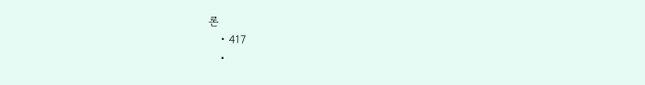론
    • 417
    •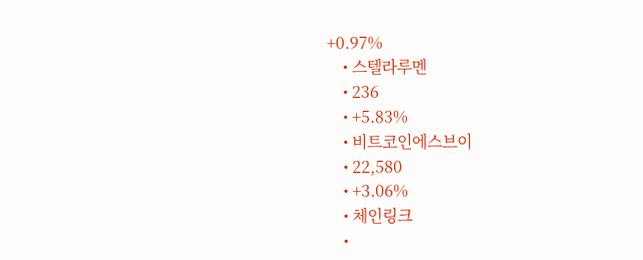+0.97%
    • 스텔라루멘
    • 236
    • +5.83%
    • 비트코인에스브이
    • 22,580
    • +3.06%
    • 체인링크
    •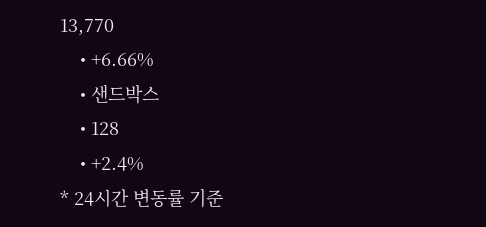13,770
    • +6.66%
    • 샌드박스
    • 128
    • +2.4%
* 24시간 변동률 기준